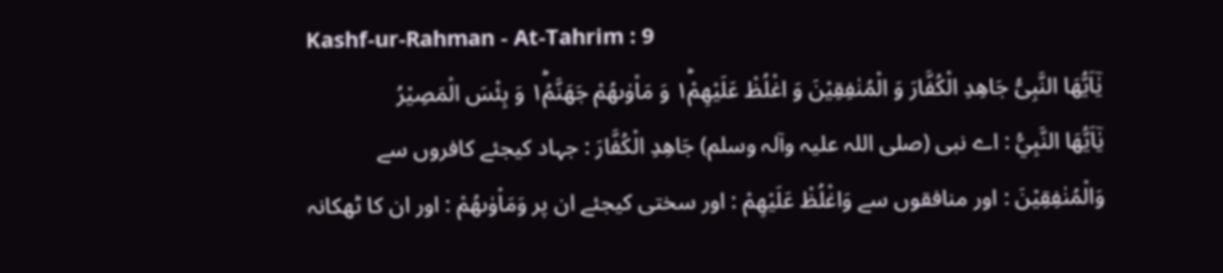Kashf-ur-Rahman - At-Tahrim : 9
یٰۤاَیُّهَا النَّبِیُّ جَاهِدِ الْكُفَّارَ وَ الْمُنٰفِقِیْنَ وَ اغْلُظْ عَلَیْهِمْ١ؕ وَ مَاْوٰىهُمْ جَهَنَّمُ١ؕ وَ بِئْسَ الْمَصِیْرُ
يٰٓاَيُّهَا النَّبِيُّ : اے نبی (صلی اللہ علیہ وآلہ وسلم) جَاهِدِ الْكُفَّارَ : جہاد کیجئے کافروں سے وَالْمُنٰفِقِيْنَ : اور منافقوں سے وَاغْلُظْ عَلَيْهِمْ : اور سختی کیجئے ان پر وَمَاْوٰىهُمْ : اور ان کا ٹھکانہ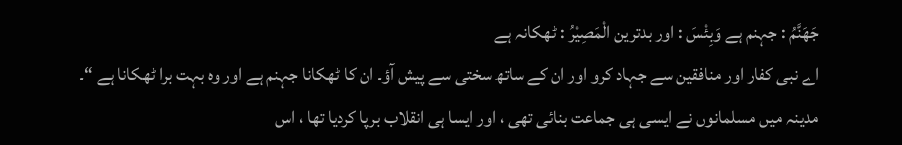جَهَنَّمُ : جہنم ہے وَبِئْسَ : اور بدترین الْمَصِيْرُ : ٹھکانہ ہے
اے نبی کفار اور منافقین سے جہاد کرو اور ان کے ساتھ سختی سے پیش آؤ۔ ان کا ٹھکانا جہنم ہے اور وہ بہت برا ٹھکانا ہے “۔
مدینہ میں مسلمانوں نے ایسی ہی جماعت بنائی تھی ، اور ایسا ہی انقلاب برپا کردیا تھا ، اس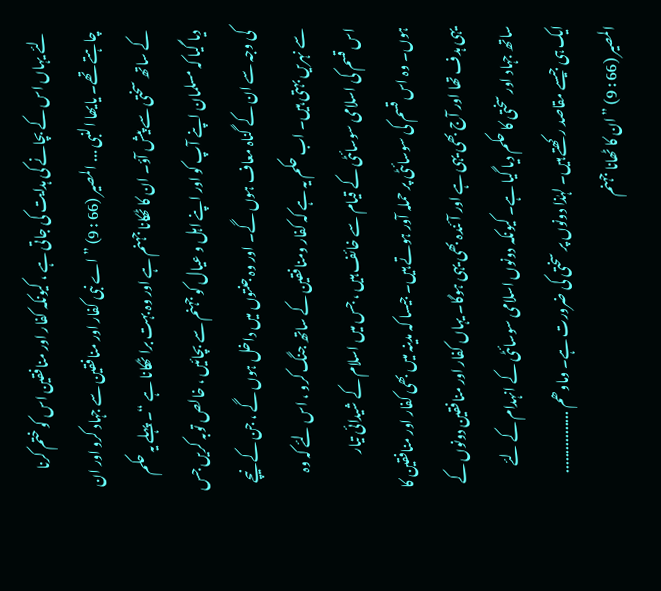لئے یہاں اس کے بچانے کی ہدایت کی جاتی ہے ، کیونکہ کفار اور منافقین اس کو ختم کرنا چاہتے تھے۔ یایھا النبی ... المصیر (66 : 9) ” اے نبی کفار اور منافقین سے جہاد کرو اور ان کے ساتھ سختی سے پیش آؤ۔ ان کا ٹھکانا جہنم ہے اور وہ بہت برا ٹھکانا ہے “۔ پہلے یہ حکم دیا گیا کہ مسلمان اپنے آپ کو اور اپنے اہل و عیال کو جہنم سے بچائیں ، خالص توبہ کریں جس کی وجہ سے ان کے گناہ معاف ہوں گے۔ اور وہ جنتوں میں داخل ہوں گے ، جن کے نیچے سے نہریں بہتی ہیں۔ اب حکم یہ ہے کہ کفار ومنافقین کے ساتھ جنگ کرو ، اس لئے کہ وہ اس قسم کی اسلامی سوسائٹی کے قیام سے خائف ہیں ، جس میں اسلام کے شیدائی تیار ہوں۔ وہ اس قسم کی سوسائٹی پر حملہ آور ہوتے ہیں۔ جیسا کہ مدینہ میں بھی کفار اور منافقین کا یہی ہدف تھا اور آج بھی یہی ہے اور آئندہ بھی یہی ہوگا۔ یہاں کفار اور منافقین دونوں کے ساتھ جہاد اور سختی کا حکم دیا گیا ہے۔ کیونکہ دونوں اسلامی سوسائٹی کے انہدام کے لئے ایک ہی جیسے مقاصد رکھتے ہیں۔ لہٰذا دونوں پر سختی کی ضرورت ہے۔ وماوھم ................ المصیر (66 : 9) ” ان کا ٹھانا جہنم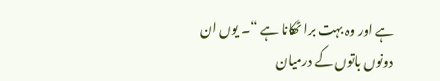ہے اور وہ بہت برا ٹھکانا ہے “۔ یوں ان دونوں باتوں کے درمیان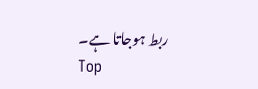ربط ہوجاتا ہے۔
Top